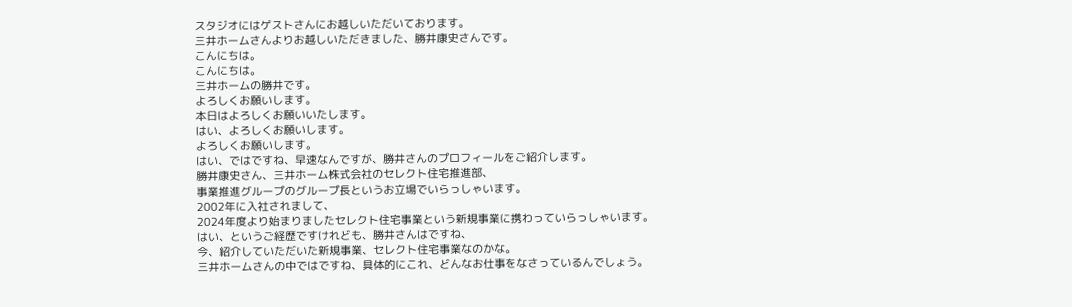スタジオにはゲストさんにお越しいただいております。
三井ホームさんよりお越しいただきました、勝井康史さんです。
こんにちは。
こんにちは。
三井ホームの勝井です。
よろしくお願いします。
本日はよろしくお願いいたします。
はい、よろしくお願いします。
よろしくお願いします。
はい、ではですね、早速なんですが、勝井さんのプロフィールをご紹介します。
勝井康史さん、三井ホーム株式会社のセレクト住宅推進部、
事業推進グループのグループ長というお立場でいらっしゃいます。
2002年に入社されまして、
2024年度より始まりましたセレクト住宅事業という新規事業に携わっていらっしゃいます。
はい、というご経歴ですけれども、勝井さんはですね、
今、紹介していただいた新規事業、セレクト住宅事業なのかな。
三井ホームさんの中ではですね、具体的にこれ、どんなお仕事をなさっているんでしょう。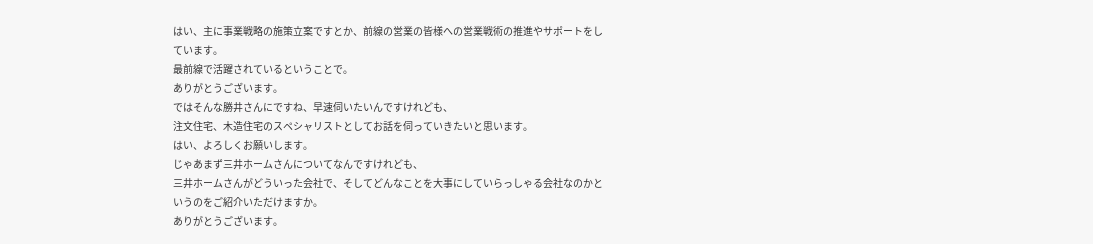はい、主に事業戦略の施策立案ですとか、前線の営業の皆様への営業戦術の推進やサポートをしています。
最前線で活躍されているということで。
ありがとうございます。
ではそんな勝井さんにですね、早速伺いたいんですけれども、
注文住宅、木造住宅のスペシャリストとしてお話を伺っていきたいと思います。
はい、よろしくお願いします。
じゃあまず三井ホームさんについてなんですけれども、
三井ホームさんがどういった会社で、そしてどんなことを大事にしていらっしゃる会社なのかというのをご紹介いただけますか。
ありがとうございます。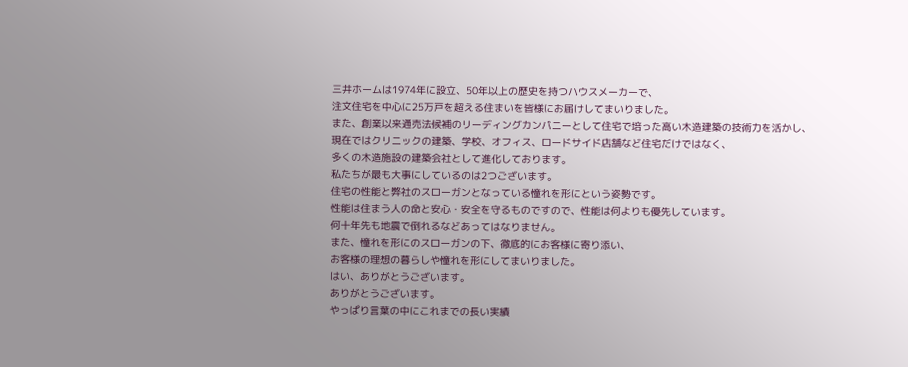三井ホームは1974年に設立、50年以上の歴史を持つハウスメーカーで、
注文住宅を中心に25万戸を超える住まいを皆様にお届けしてまいりました。
また、創業以来通売法候補のリーディングカンパニーとして住宅で培った高い木造建築の技術力を活かし、
現在ではクリニックの建築、学校、オフィス、ロードサイド店舗など住宅だけではなく、
多くの木造施設の建築会社として進化しております。
私たちが最も大事にしているのは2つございます。
住宅の性能と弊社のスローガンとなっている憧れを形にという姿勢です。
性能は住まう人の命と安心・安全を守るものですので、性能は何よりも優先しています。
何十年先も地震で倒れるなどあってはなりません。
また、憧れを形にのスローガンの下、徹底的にお客様に寄り添い、
お客様の理想の暮らしや憧れを形にしてまいりました。
はい、ありがとうございます。
ありがとうございます。
やっぱり言葉の中にこれまでの長い実績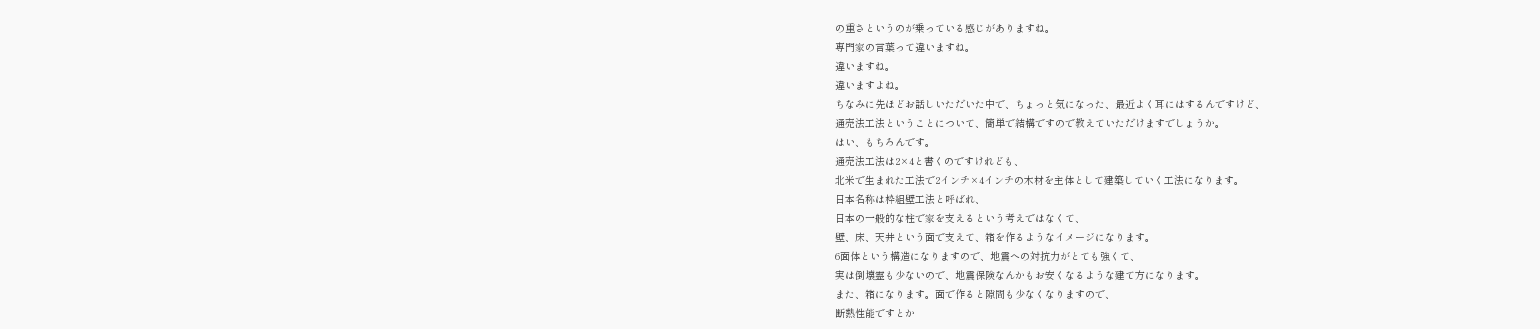の重さというのが乗っている感じがありますね。
専門家の言葉って違いますね。
違いますね。
違いますよね。
ちなみに先ほどお話しいただいた中で、ちょっと気になった、最近よく耳にはするんですけど、
通売法工法ということについて、簡単で結構ですので教えていただけますでしょうか。
はい、もちろんです。
通売法工法は2×4と書くのですけれども、
北米で生まれた工法で2インチ×4インチの木材を主体として建築していく工法になります。
日本名称は枠組壁工法と呼ばれ、
日本の一般的な柱で家を支えるという考えではなくて、
壁、床、天井という面で支えて、箱を作るようなイメージになります。
6面体という構造になりますので、地震への対抗力がとても強くて、
実は倒壊霊も少ないので、地震保険なんかもお安くなるような建て方になります。
また、箱になります。面で作ると隙間も少なくなりますので、
断熱性能ですとか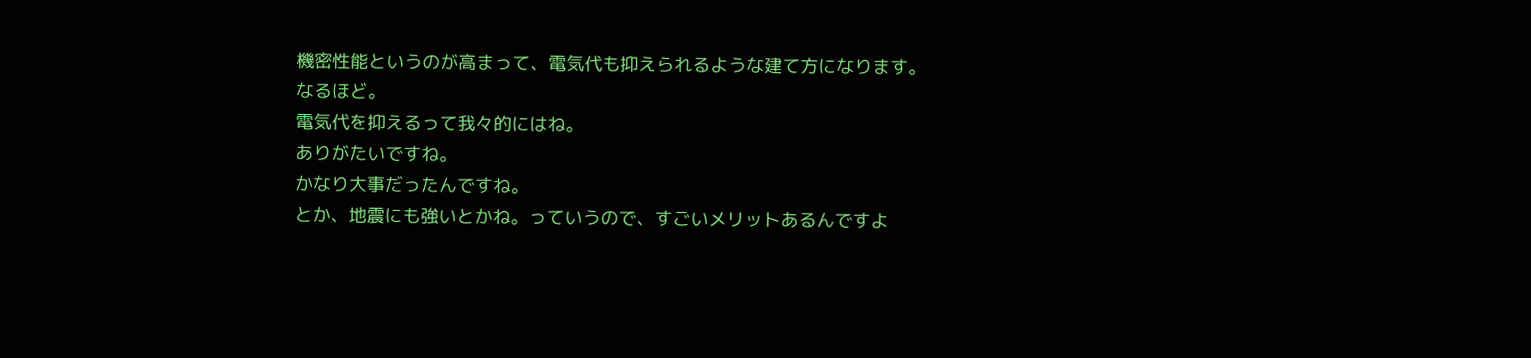機密性能というのが高まって、電気代も抑えられるような建て方になります。
なるほど。
電気代を抑えるって我々的にはね。
ありがたいですね。
かなり大事だったんですね。
とか、地震にも強いとかね。っていうので、すごいメリットあるんですよ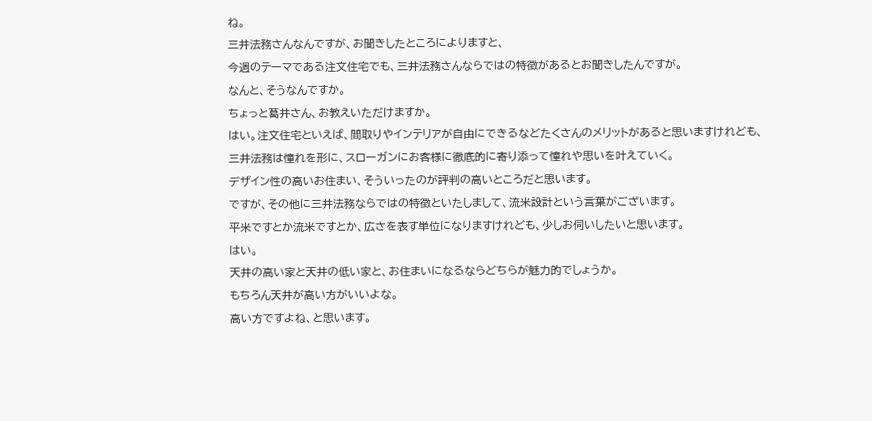ね。
三井法務さんなんですが、お聞きしたところによりますと、
今週のテーマである注文住宅でも、三井法務さんならではの特徴があるとお聞きしたんですが。
なんと、そうなんですか。
ちょっと葛井さん、お教えいただけますか。
はい。注文住宅といえば、間取りやインテリアが自由にできるなどたくさんのメリットがあると思いますけれども、
三井法務は憧れを形に、スローガンにお客様に徹底的に寄り添って憧れや思いを叶えていく。
デザイン性の高いお住まい、そういったのが評判の高いところだと思います。
ですが、その他に三井法務ならではの特徴といたしまして、流米設計という言葉がございます。
平米ですとか流米ですとか、広さを表す単位になりますけれども、少しお伺いしたいと思います。
はい。
天井の高い家と天井の低い家と、お住まいになるならどちらが魅力的でしょうか。
もちろん天井が高い方がいいよな。
高い方ですよね、と思います。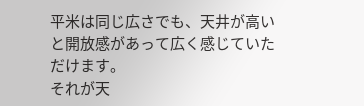平米は同じ広さでも、天井が高いと開放感があって広く感じていただけます。
それが天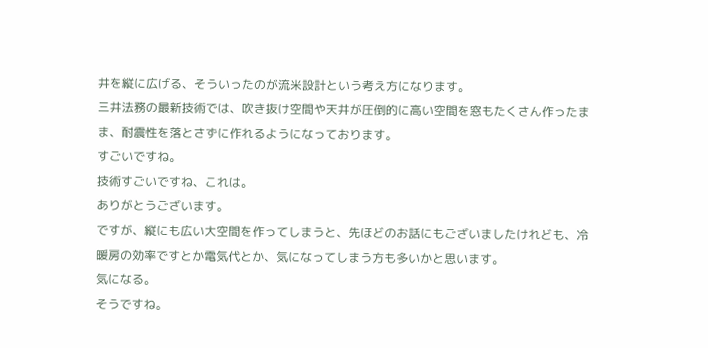井を縦に広げる、そういったのが流米設計という考え方になります。
三井法務の最新技術では、吹き抜け空間や天井が圧倒的に高い空間を窓もたくさん作ったまま、耐震性を落とさずに作れるようになっております。
すごいですね。
技術すごいですね、これは。
ありがとうございます。
ですが、縦にも広い大空間を作ってしまうと、先ほどのお話にもございましたけれども、冷暖房の効率ですとか電気代とか、気になってしまう方も多いかと思います。
気になる。
そうですね。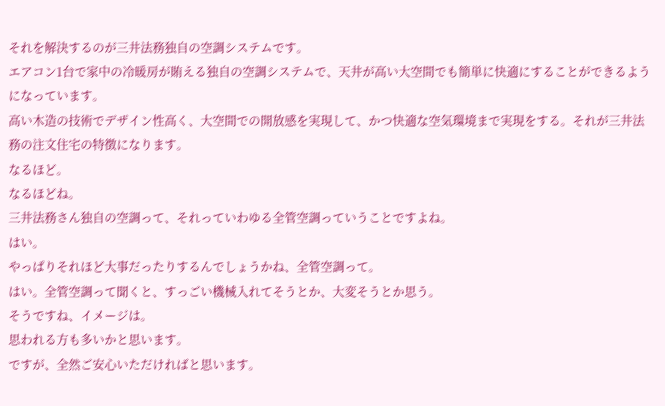それを解決するのが三井法務独自の空調システムです。
エアコン1台で家中の冷暖房が賄える独自の空調システムで、天井が高い大空間でも簡単に快適にすることができるようになっています。
高い木造の技術でデザイン性高く、大空間での開放感を実現して、かつ快適な空気環境まで実現をする。それが三井法務の注文住宅の特徴になります。
なるほど。
なるほどね。
三井法務さん独自の空調って、それっていわゆる全管空調っていうことですよね。
はい。
やっぱりそれほど大事だったりするんでしょうかね、全管空調って。
はい。全管空調って聞くと、すっごい機械入れてそうとか、大変そうとか思う。
そうですね、イメージは。
思われる方も多いかと思います。
ですが、全然ご安心いただければと思います。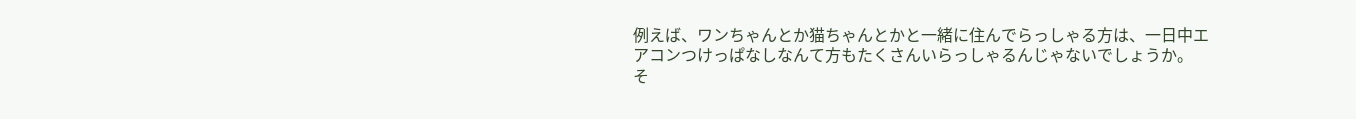例えば、ワンちゃんとか猫ちゃんとかと一緒に住んでらっしゃる方は、一日中エアコンつけっぱなしなんて方もたくさんいらっしゃるんじゃないでしょうか。
そ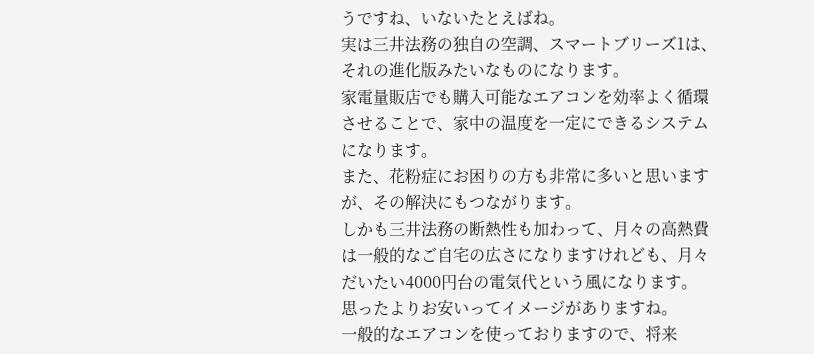うですね、いないたとえばね。
実は三井法務の独自の空調、スマートブリーズ1は、それの進化版みたいなものになります。
家電量販店でも購入可能なエアコンを効率よく循環させることで、家中の温度を一定にできるシステムになります。
また、花粉症にお困りの方も非常に多いと思いますが、その解決にもつながります。
しかも三井法務の断熱性も加わって、月々の高熱費は一般的なご自宅の広さになりますけれども、月々だいたい4000円台の電気代という風になります。
思ったよりお安いってイメージがありますね。
一般的なエアコンを使っておりますので、将来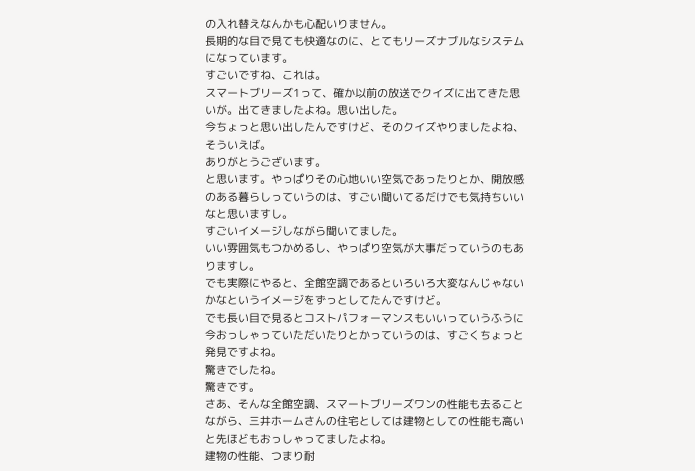の入れ替えなんかも心配いりません。
長期的な目で見ても快適なのに、とてもリーズナブルなシステムになっています。
すごいですね、これは。
スマートブリーズ1って、確か以前の放送でクイズに出てきた思いが。出てきましたよね。思い出した。
今ちょっと思い出したんですけど、そのクイズやりましたよね、そういえば。
ありがとうございます。
と思います。やっぱりその心地いい空気であったりとか、開放感のある暮らしっていうのは、すごい聞いてるだけでも気持ちいいなと思いますし。
すごいイメージしながら聞いてました。
いい雰囲気もつかめるし、やっぱり空気が大事だっていうのもありますし。
でも実際にやると、全館空調であるといろいろ大変なんじゃないかなというイメージをずっとしてたんですけど。
でも長い目で見るとコストパフォーマンスもいいっていうふうに今おっしゃっていただいたりとかっていうのは、すごくちょっと発見ですよね。
驚きでしたね。
驚きです。
さあ、そんな全館空調、スマートブリーズワンの性能も去ることながら、三井ホームさんの住宅としては建物としての性能も高いと先ほどもおっしゃってましたよね。
建物の性能、つまり耐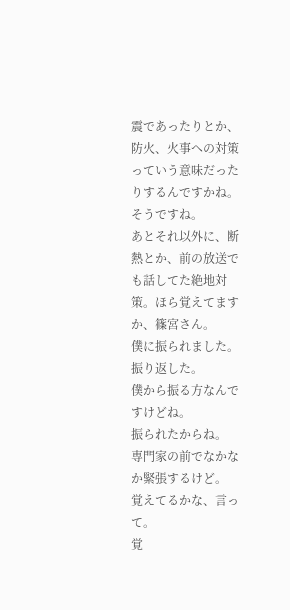震であったりとか、防火、火事への対策っていう意味だったりするんですかね。
そうですね。
あとそれ以外に、断熱とか、前の放送でも話してた絶地対策。ほら覚えてますか、篠宮さん。
僕に振られました。
振り返した。
僕から振る方なんですけどね。
振られたからね。
専門家の前でなかなか緊張するけど。
覚えてるかな、言って。
覚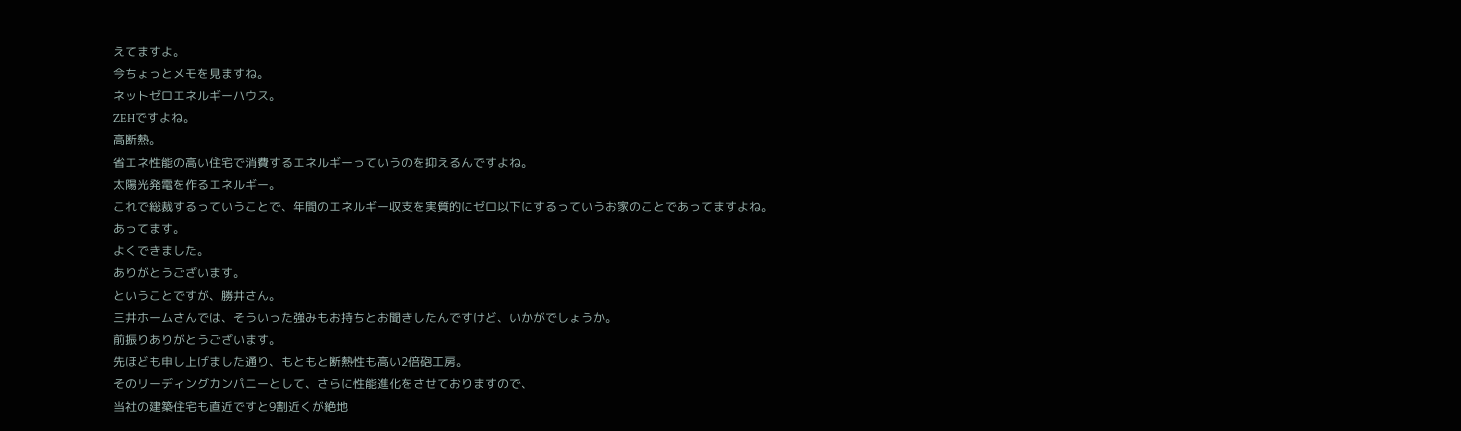えてますよ。
今ちょっとメモを見ますね。
ネットゼロエネルギーハウス。
ZEHですよね。
高断熱。
省エネ性能の高い住宅で消費するエネルギーっていうのを抑えるんですよね。
太陽光発電を作るエネルギー。
これで総裁するっていうことで、年間のエネルギー収支を実質的にゼロ以下にするっていうお家のことであってますよね。
あってます。
よくできました。
ありがとうございます。
ということですが、勝井さん。
三井ホームさんでは、そういった強みもお持ちとお聞きしたんですけど、いかがでしょうか。
前振りありがとうございます。
先ほども申し上げました通り、もともと断熱性も高い2倍砲工房。
そのリーディングカンパニーとして、さらに性能進化をさせておりますので、
当社の建築住宅も直近ですと9割近くが絶地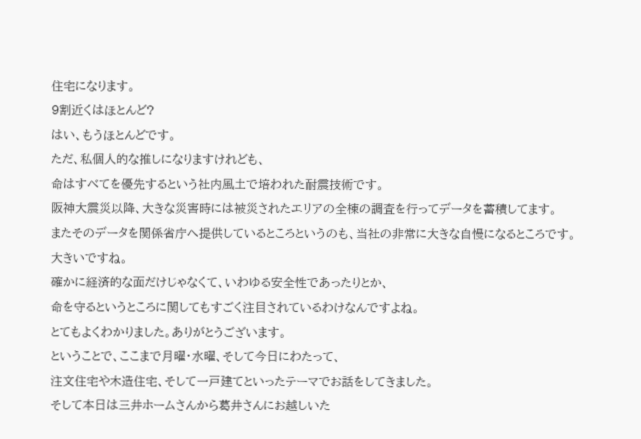住宅になります。
9割近くはほとんど?
はい、もうほとんどです。
ただ、私個人的な推しになりますけれども、
命はすべてを優先するという社内風土で培われた耐震技術です。
阪神大震災以降、大きな災害時には被災されたエリアの全棟の調査を行ってデータを蓄積してます。
またそのデータを関係省庁へ提供しているところというのも、当社の非常に大きな自慢になるところです。
大きいですね。
確かに経済的な面だけじゃなくて、いわゆる安全性であったりとか、
命を守るというところに関してもすごく注目されているわけなんですよね。
とてもよくわかりました。ありがとうございます。
ということで、ここまで月曜・水曜、そして今日にわたって、
注文住宅や木造住宅、そして一戸建てといったテーマでお話をしてきました。
そして本日は三井ホームさんから葛井さんにお越しいた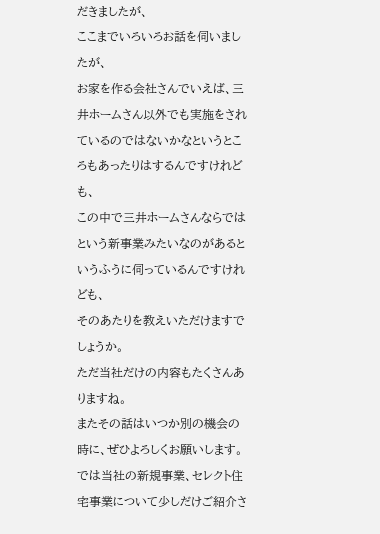だきましたが、
ここまでいろいろお話を伺いましたが、
お家を作る会社さんでいえば、三井ホームさん以外でも実施をされているのではないかなというところもあったりはするんですけれども、
この中で三井ホームさんならではという新事業みたいなのがあるというふうに伺っているんですけれども、
そのあたりを教えいただけますでしょうか。
ただ当社だけの内容もたくさんありますね。
またその話はいつか別の機会の時に、ぜひよろしくお願いします。
では当社の新規事業、セレクト住宅事業について少しだけご紹介さ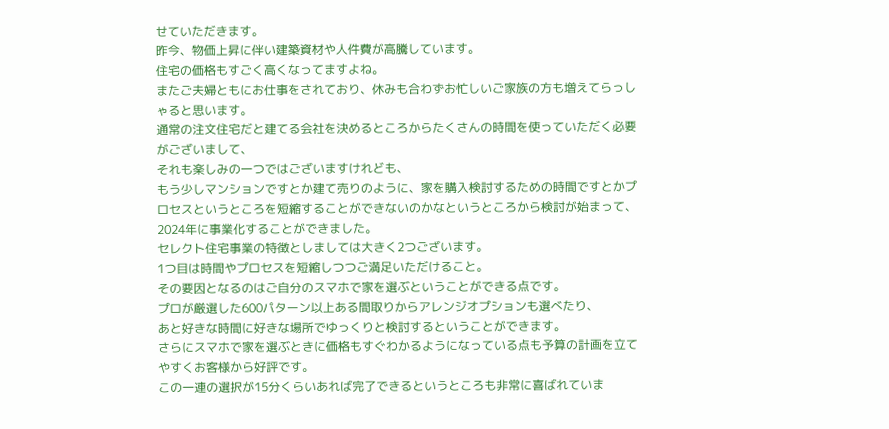せていただきます。
昨今、物価上昇に伴い建築資材や人件費が高騰しています。
住宅の価格もすごく高くなってますよね。
またご夫婦ともにお仕事をされており、休みも合わずお忙しいご家族の方も増えてらっしゃると思います。
通常の注文住宅だと建てる会社を決めるところからたくさんの時間を使っていただく必要がございまして、
それも楽しみの一つではございますけれども、
もう少しマンションですとか建て売りのように、家を購入検討するための時間ですとかプロセスというところを短縮することができないのかなというところから検討が始まって、
2024年に事業化することができました。
セレクト住宅事業の特徴としましては大きく2つございます。
1つ目は時間やプロセスを短縮しつつご満足いただけること。
その要因となるのはご自分のスマホで家を選ぶということができる点です。
プロが厳選した600パターン以上ある間取りからアレンジオプションも選べたり、
あと好きな時間に好きな場所でゆっくりと検討するということができます。
さらにスマホで家を選ぶときに価格もすぐわかるようになっている点も予算の計画を立てやすくお客様から好評です。
この一連の選択が15分くらいあれば完了できるというところも非常に喜ばれていま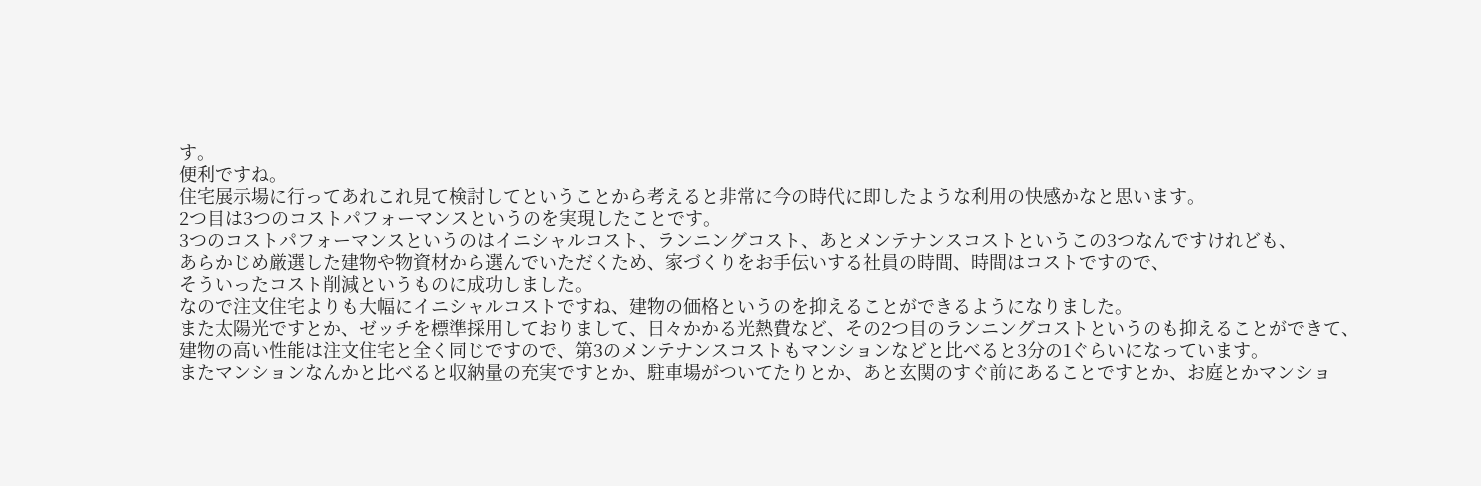す。
便利ですね。
住宅展示場に行ってあれこれ見て検討してということから考えると非常に今の時代に即したような利用の快感かなと思います。
2つ目は3つのコストパフォーマンスというのを実現したことです。
3つのコストパフォーマンスというのはイニシャルコスト、ランニングコスト、あとメンテナンスコストというこの3つなんですけれども、
あらかじめ厳選した建物や物資材から選んでいただくため、家づくりをお手伝いする社員の時間、時間はコストですので、
そういったコスト削減というものに成功しました。
なので注文住宅よりも大幅にイニシャルコストですね、建物の価格というのを抑えることができるようになりました。
また太陽光ですとか、ゼッチを標準採用しておりまして、日々かかる光熱費など、その2つ目のランニングコストというのも抑えることができて、
建物の高い性能は注文住宅と全く同じですので、第3のメンテナンスコストもマンションなどと比べると3分の1ぐらいになっています。
またマンションなんかと比べると収納量の充実ですとか、駐車場がついてたりとか、あと玄関のすぐ前にあることですとか、お庭とかマンショ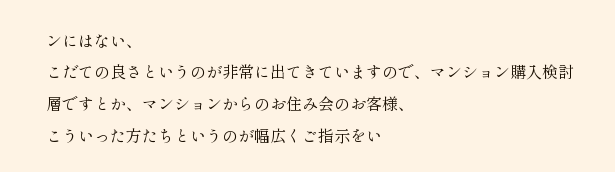ンにはない、
こだての良さというのが非常に出てきていますので、マンション購入検討層ですとか、マンションからのお住み会のお客様、
こういった方たちというのが幅広くご指示をい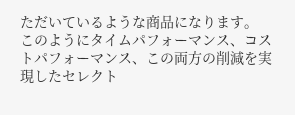ただいているような商品になります。
このようにタイムパフォーマンス、コストパフォーマンス、この両方の削減を実現したセレクト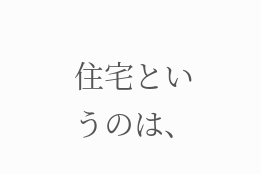住宅というのは、